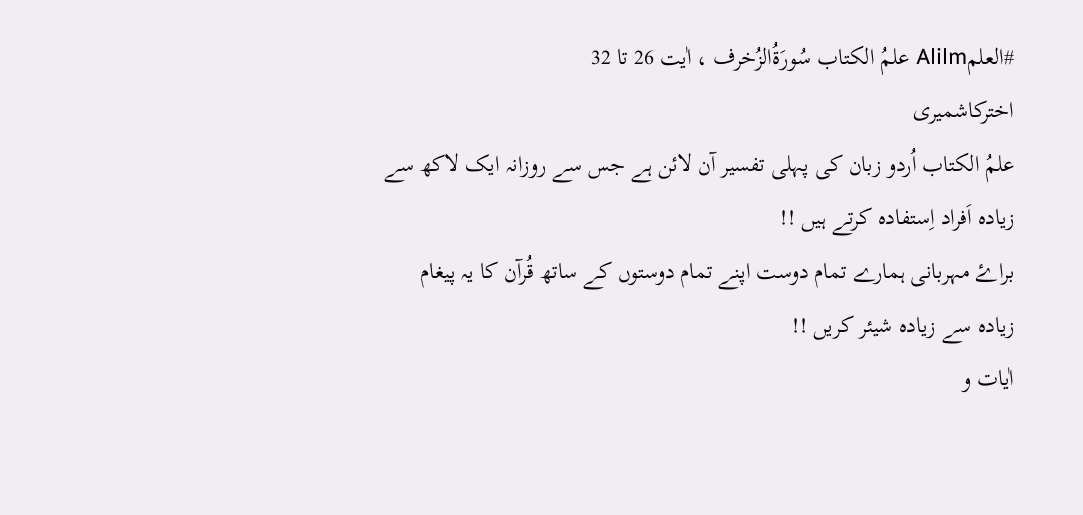#العلمAlilm علمُ الکتاب سُورَةُالزُخرف ، اٰیت 26 تا 32
اخترکاشمیری
علمُ الکتاب اُردو زبان کی پہلی تفسیر آن لائن ہے جس سے روزانہ ایک لاکھ سے
زیادہ اَفراد اِستفادہ کرتے ہیں !!
براۓ مہربانی ہمارے تمام دوست اپنے تمام دوستوں کے ساتھ قُرآن کا یہ پیغام
زیادہ سے زیادہ شیئر کریں !!
اٰیات و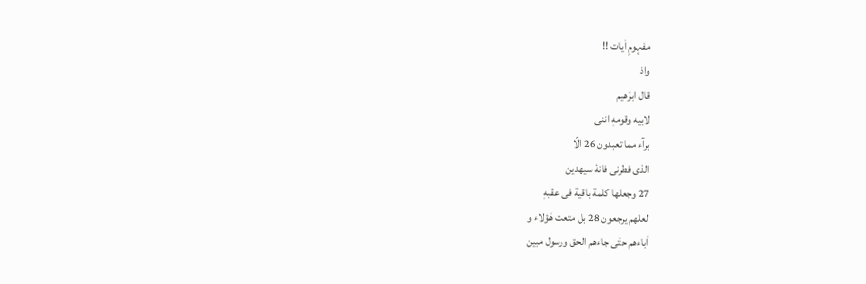مفہومِ اٰیات !!
واذ
قال ابرٰھیم
لابیه وقومهٖ اننی
برآء مما تعبدون 26 الّا
الذی فطرنی فانهٗ سیھدین
27 وجعلھا کلمة باقیة فی عقبهٖ
لعلھم یرجعون 28 بل متعت ھٰؤلاء و
اٰباءھم حتٰی جاءھم الحق ورسول مبین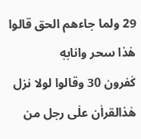29 ولما جاءھم الحق قالوا ھٰذا سحر وانابهٖ
کٰفرون 30 وقالوا لولا نزل ھٰذالقراٰن علٰی رجل من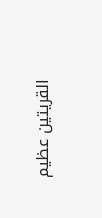القریتین عظیم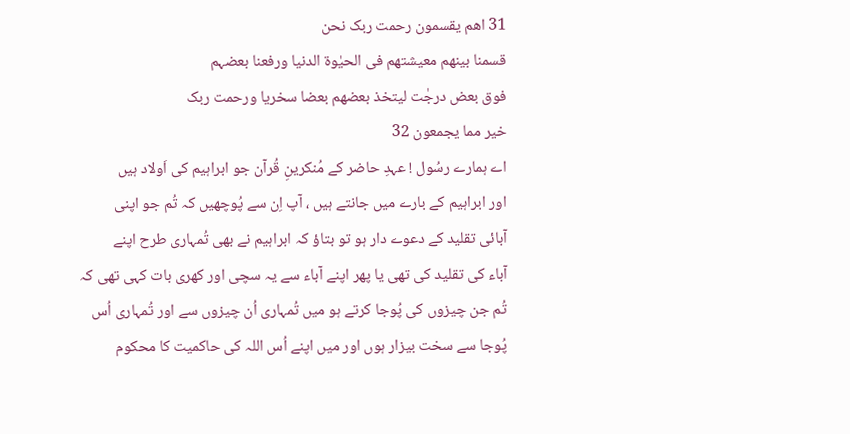31 اھم یقسمون رحمت ربک نحن
قسمنا بینھم معیشتھم فی الحیٰوة الدنیا ورفعنا بعضہم
فوق بعض درجٰت لیتخذ بعضھم بعضا سخریا ورحمت ربک
خیر مما یجمعون 32
اے ہمارے رسُول ! عہدِ حاضر کے مُنکرینِ قُرآن جو ابراہیم کی اَولاد ہیں
اور ابراہیم کے بارے میں جانتے ہیں ، آپ اِن سے پُوچھیں کہ تُم جو اپنی
آبائی تقلید کے دعوے دار ہو تو بتاؤ کہ ابراہیم نے بھی تُمہاری طرح اپنے
آباء کی تقلید کی تھی یا پھر اپنے آباء سے یہ سچی اور کھری بات کہی تھی کہ
تُم جن چیزوں کی پُوجا کرتے ہو میں تُمہاری اُن چیزوں سے اور تُمہاری اُس
پُوجا سے سخت بیزار ہوں اور میں اپنے اُس اللہ کی حاکمیت کا محکوم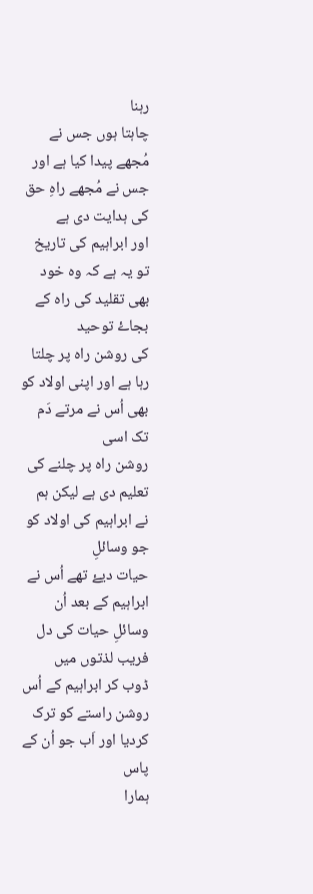رہنا
چاہتا ہوں جس نے مُجھے پیدا کیا ہے اور جس نے مُجھے راہِ حق کی ہدایت دی ہے
اور ابراہیم کی تاریخ تو یہ ہے کہ وہ خود بھی تقلید کی راہ کے بجاۓ توحید
کی روشن راہ پر چلتا رہا ہے اور اپنی اولاد کو بھی اُس نے مرتے دَم تک اسی
روشن راہ پر چلنے کی تعلیم دی ہے لیکن ہم نے ابراہیم کی اولاد کو جو وسائلِ
حیات دیۓ تھے اُس نے ابراہیم کے بعد اُن وسائلِ حیات کی دل فریب لذتوں میں
ڈوب کر ابراہیم کے اُس روشن راستے کو ترک کردیا اور اَب جو اُن کے پاس
ہمارا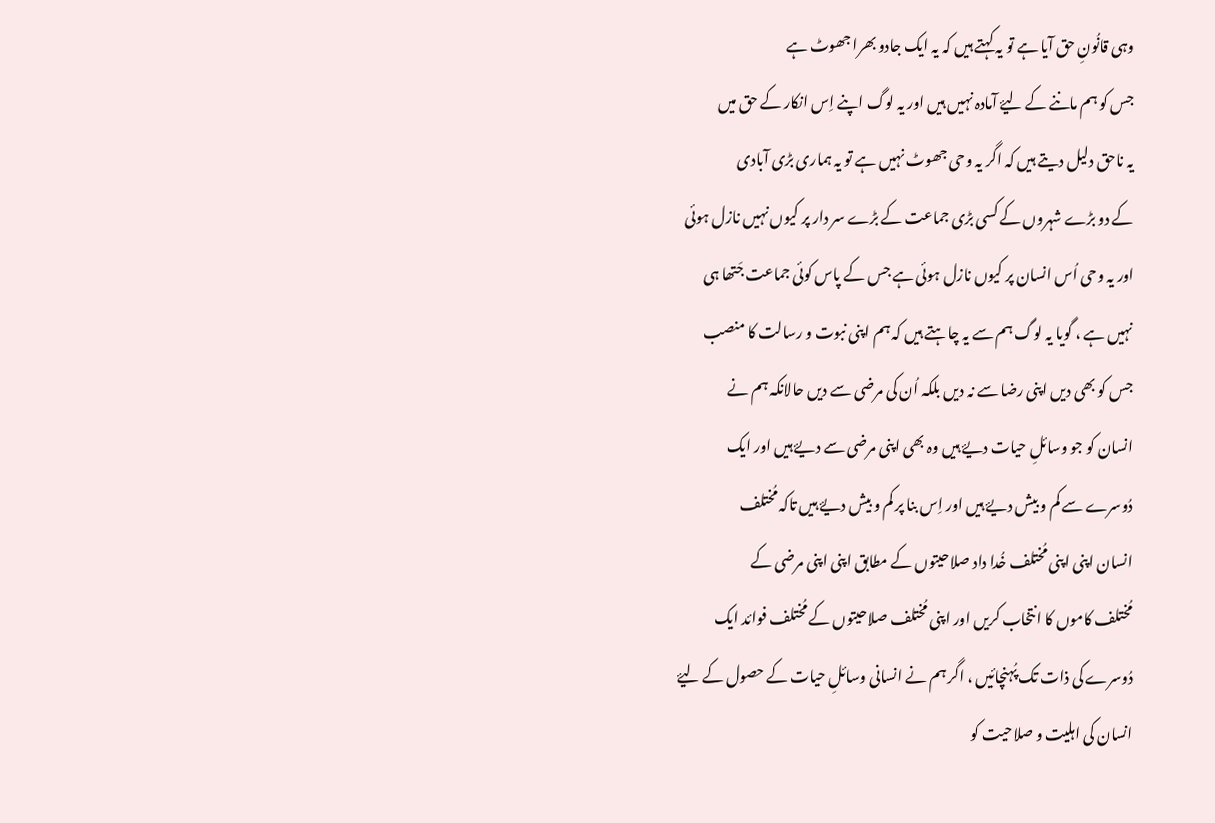وہی قانُونِ حق آیا ہے تو یہ کہتے ہیں کہ یہ ایک جادو بھرا جھوٹ ہے
جس کو ہم ماننے کے لیۓ آمادہ نہیں ہیں اور یہ لوگ اپنے اِس انکار کے حق میں
یہ ناحق دلیل دیتے ہیں کہ اگر یہ وحی جھوٹ نہیں ہے تو یہ ہماری بڑی آبادی
کے دو بڑے شہروں کے کسی بڑی جماعت کے بڑے سر دار پر کیوں نہیں نازل ہوئی
اور یہ وحی اُس انسان پر کیوں نازل ہوئی ہے جس کے پاس کوئی جماعت جَتھا ہی
نہیں ہے ، گویا یہ لوگ ہم سے یہ چاہتے ہیں کہ ہم اپنی نبوت و رسالت کا منصب
جس کو بھی دیں اپنی رضا سے نہ دیں بلکہ اُن کی مرضی سے دیں حالانکہ ہم نے
انسان کو جو وسائلِ حیات دیۓ ہیں وہ بھی اپنی مرضی سے دیۓ ہیں اور ایک
دُوسرے سے کم و بیش دیۓ ہیں اور اِس بنا پر کم و بیش دیۓ ہیں تاکہ مُختلف
انسان اپنی اپنی مُختلف خُدا داد صلاحیتوں کے مطابق اپنی اپنی مرضی کے
مُختلف کاموں کا انتخاب کریں اور اپنی مُختلف صلاحیتوں کے مُختلف فوائد ایک
دُوسرے کی ذات تک پُہنچائیں ، اگر ہم نے انسانی وسائلِ حیات کے حصول کے لیۓ
انسان کی اہلیت و صلاحیت کو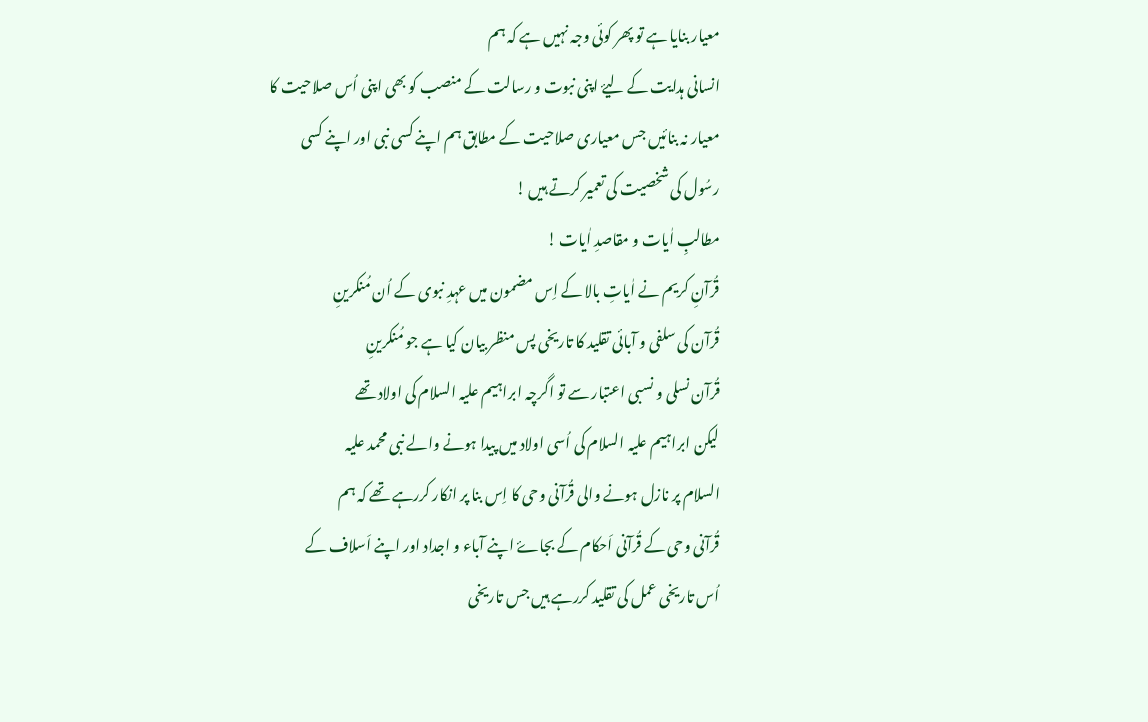معیار بنایا ہے تو پھر کوئی وجہ نہیں ہے کہ ہم
انسانی ہدایت کے لیۓ اپنی نبوت و رسالت کے منصب کو بھی اپنی اُس صلاحیت کا
معیار نہ بنائیں جس معیاری صلاحیت کے مطابق ہم اپنے کسی نبی اور اپنے کسی
رسُول کی شخصیت کی تعمیر کرتے ہیں !
مطالبِ اٰیات و مقاصدِ اٰیات !
قُرآنِ کریم نے اٰیاتِ بالا کے اِس مضمون میں عہدِ نبوی کے اُن مُنکرینِ
قُرآن کی سلفی و آبائی تقلید کا تاریخی پس منظر بیان کیا ہے جو مُنکرینِ
قُرآن نسلی و نسبی اعتبار سے تو اگرچہ ابراہیم علیہ السلام کی اولاد تھے
لیکن ابراہیم علیہ السلام کی اُسی اولاد میں پیدا ہونے والے نبی محمد علیہ
السلام پر نازل ہونے والی قُرآنی وحی کا اِس بنا پر انکار کررہے تھے کہ ہم
قُرآنی وحی کے قُرآنی اَحکام کے بجاۓ اپنے آباء و اجداد اور اپنے اَسلاف کے
اُس تاریخی عمل کی تقلید کررہے ہیں جس تاریخی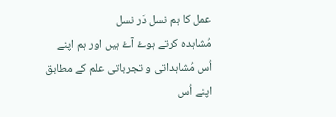عمل کا ہم نسل دَر نسل
مُشاہدہ کرتے ہوۓ آۓ ہیں اور ہم اپنے اُس مُشاہداتی و تجرباتی علم کے مطابق
اپنے اُس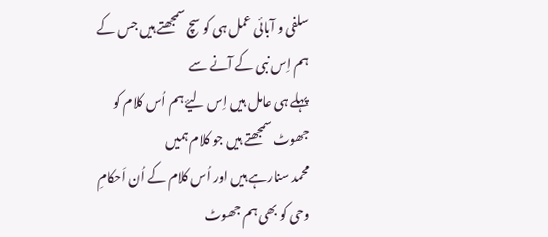سلفی و آبائی عمل ہی کو سچ سمجھتے ہیں جس کے ہم اِس نبی کے آنے سے
پہلے ہی عامل ہیں اِس لیۓ ہم اُس کلام کو جھوٹ سمجھتے ہیں جو کلام ہمیں
محمد سنارہے ہیں اور اُس کلام کے اُن اَحکامِ وحی کو بھی ہم جھوٹ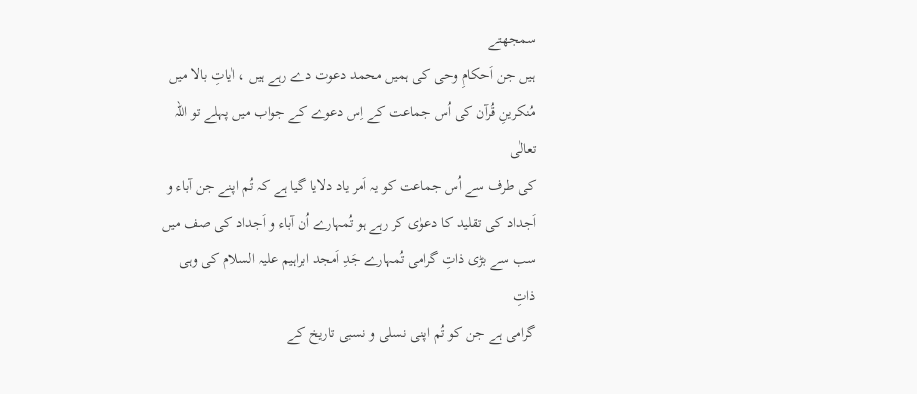سمجھتے
ہیں جن اَحکامِ وحی کی ہمیں محمد دعوت دے رہے ہیں ، اٰیاتِ بالا میں
مُنکرینِ قُرآن کی اُس جماعت کے اِس دعوے کے جواب میں پہلے تو اللہ تعالٰی
کی طرف سے اُس جماعت کو یہ اَمر یاد دلایا گیا ہے کہ تُم اپنے جن آباء و
اَجداد کی تقلید کا دعوٰی کر رہے ہو تُمہارے اُن آباء و اَجداد کی صف میں
سب سے بڑی ذاتِ گرامی تُمہارے جَدِ اَمجد ابراہیم علیہ السلام کی وہی ذاتِ
گرامی ہے جن کو تُم اپنی نسلی و نسبی تاریخ کے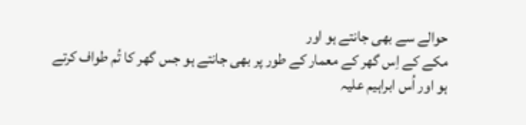حوالے سے بھی جانتے ہو اور
مکے کے اِس گھر کے معمار کے طور پر بھی جانتے ہو جس گھر کا تُم طواف کرتے
ہو اور اُس ابراہیم علیہ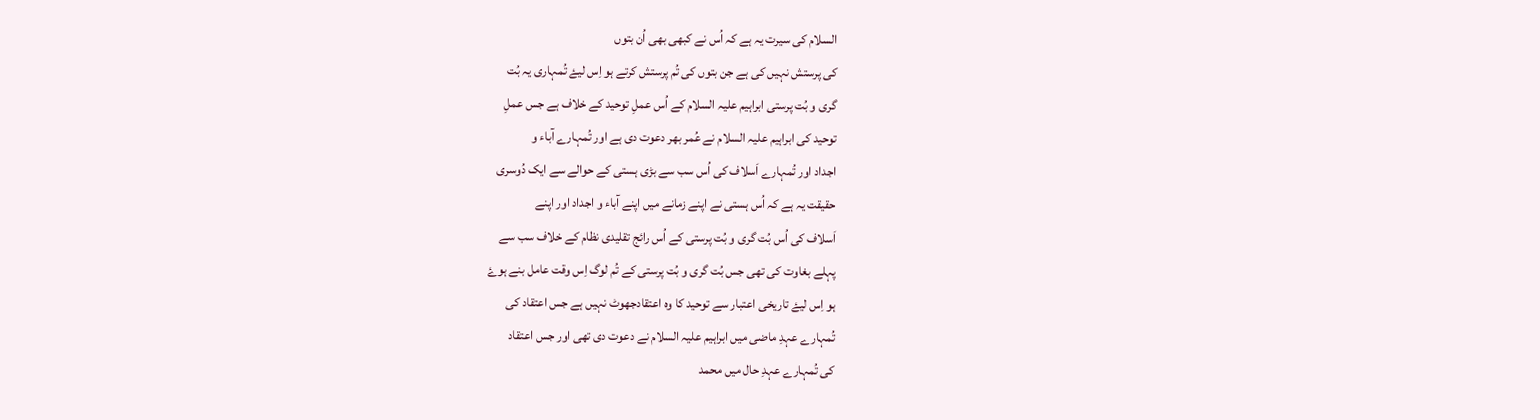السلام کی سیرت یہ ہے کہ اُس نے کبھی بھی اُن بتوں
کی پرستش نہیں کی ہے جن بتوں کی تُم پرستش کرتے ہو اِس لیۓ تُمہاری یہ بُت
گری و بُت پرستی ابراہیم علیہ السلام کے اُس عملِ توحید کے خلاف ہے جس عملِ
توحید کی ابراہیم علیہ السلام نے عُمر بھر دعوت دی ہے اور تُمہارے آباء و
اجداد اور تُمہارے اَسلاف کی اُس سب سے بڑی ہستی کے حوالے سے ایک دُوسری
حقیقت یہ ہے کہ اُس ہستی نے اپنے زمانے میں اپنے آباء و اجداد اور اپنے
اَسلاف کی اُس بُت گری و بُت پرستی کے اُس رائج تقلیدی نظام کے خلاف سب سے
پہلے بغاوت کی تھی جس بُت گری و بُت پرستی کے تُم لوگ اِس وقت عامل بنے ہوۓ
ہو اِس لیۓ تاریخی اعتبار سے توحید کا وہ اعتقادجھوٹ نہیں ہے جس اعتقاد کی
تُمہارے عہدِ ماضی میں ابراہیم علیہ السلام نے دعوت دی تھی اور جس اعتقاد
کی تُمہارے عہدِ حال میں محمد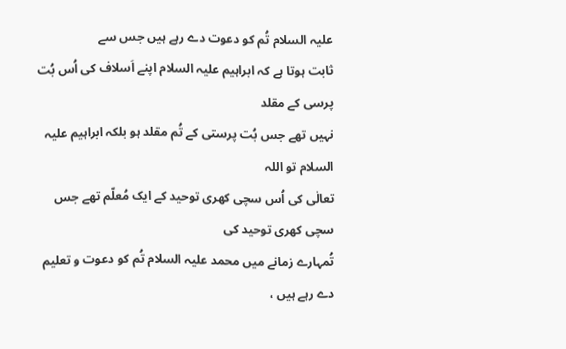علیہ السلام تُم کو دعوت دے رہے ہیں جس سے
ثابت ہوتا ہے کہ ابراہیم علیہ السلام اپنے اَسلاف کی اُس بُت پرسی کے مقلد
نہیں تھے جس بُت پرستی کے تُم مقلد ہو بلکہ ابراہیم علیہ السلام تو اللہ
تعالٰی کی اُس سچی کھری توحید کے ایک مُعلّم تھے جس سچی کھری توحید کی
تُمہارے زمانے میں محمد علیہ السلام تُم کو دعوت و تعلیم دے رہے ہیں ،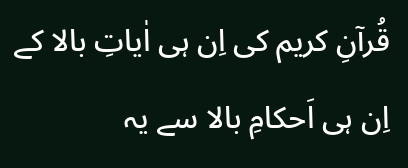قُرآنِ کریم کی اِن ہی اٰیاتِ بالا کے اِن ہی اَحکامِ بالا سے یہ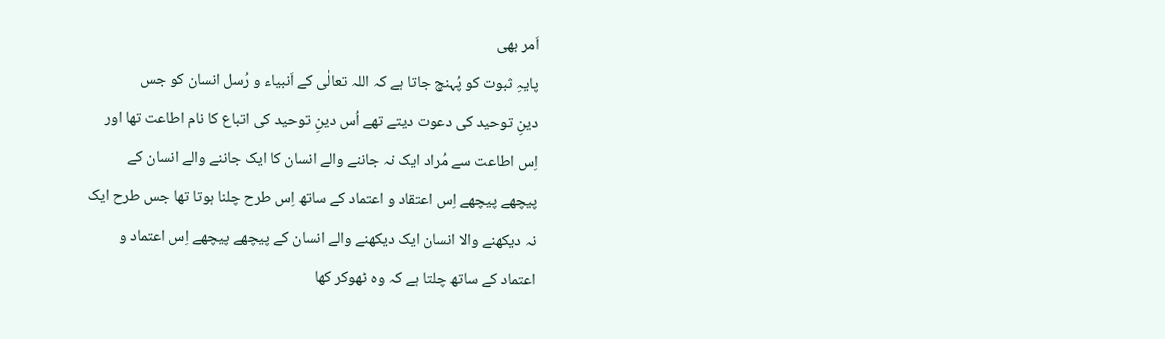اَمر بھی
پایہِ ثبوت کو پُہنچ جاتا ہے کہ اللہ تعالٰی کے اَنبیاء و رُسل انسان کو جس
دینِ توحید کی دعوت دیتے تھے اُس دینِ توحید کی اتباع کا نام اطاعت تھا اور
اِس اطاعت سے مُراد ایک نہ جاننے والے انسان کا ایک جاننے والے انسان کے
پیچھے پیچھے اِس اعتقاد و اعتماد کے ساتھ اِس طرح چلنا ہوتا تھا جس طرح ایک
نہ دیکھنے والا انسان ایک دیکھنے والے انسان کے پیچھے پیچھے اِس اعتماد و
اعتماد کے ساتھ چلتا ہے کہ وہ ٹھوکر کھا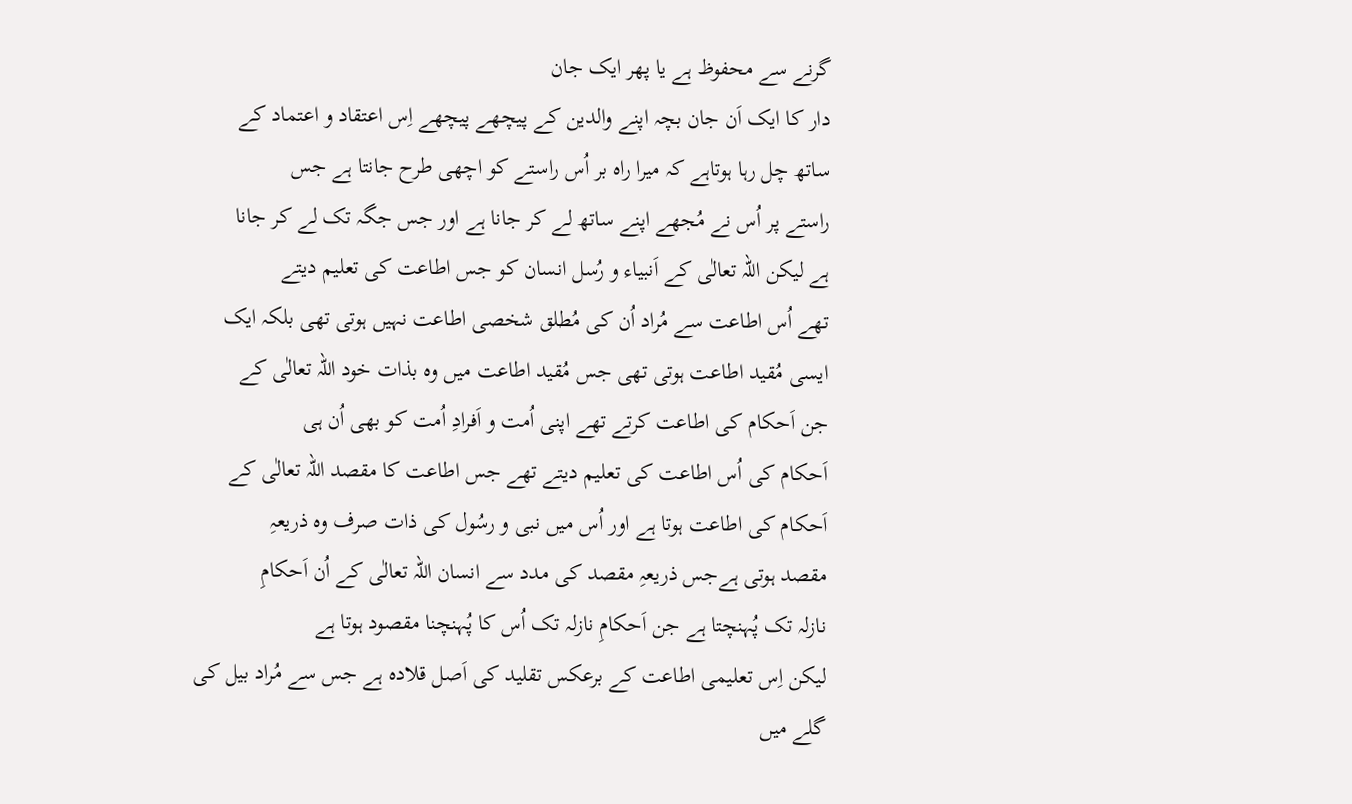گرنے سے محفوظ ہے یا پھر ایک جان
دار کا ایک اَن جان بچہ اپنے والدین کے پیچھے پیچھے اِس اعتقاد و اعتماد کے
ساتھ چل رہا ہوتاہے کہ میرا راہ بر اُس راستے کو اچھی طرح جانتا ہے جس
راستے پر اُس نے مُجھے اپنے ساتھ لے کر جانا ہے اور جس جگہ تک لے کر جانا
ہے لیکن اللہ تعالٰی کے اَنبیاء و رُسل انسان کو جس اطاعت کی تعلیم دیتے
تھے اُس اطاعت سے مُراد اُن کی مُطلق شخصی اطاعت نہیں ہوتی تھی بلکہ ایک
ایسی مُقید اطاعت ہوتی تھی جس مُقید اطاعت میں وہ بذات خود اللہ تعالٰی کے
جن اَحکام کی اطاعت کرتے تھے اپنی اُمت و اَفرادِ اُمت کو بھی اُن ہی
اَحکام کی اُس اطاعت کی تعلیم دیتے تھے جس اطاعت کا مقصد اللہ تعالٰی کے
اَحکام کی اطاعت ہوتا ہے اور اُس میں نبی و رسُول کی ذات صرف وہ ذریعہِ
مقصد ہوتی ہےجس ذریعہِ مقصد کی مدد سے انسان اللہ تعالٰی کے اُن اَحکامِ
نازلہ تک پُہنچتا ہے جن اَحکامِ نازلہ تک اُس کا پُہنچنا مقصود ہوتا ہے
لیکن اِس تعلیمی اطاعت کے برعکس تقلید کی اَصل قلادہ ہے جس سے مُراد بیل کی
گلے میں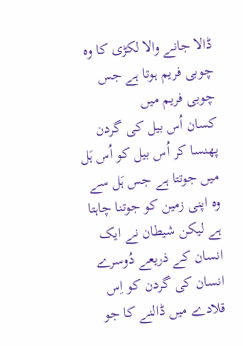ڈالا جانے والا لکڑی کا وہ چوبی فریم ہوتا ہے جس چوبی فریم میں
کسان اُس بیل کی گردن پھنسا کر اُس بیل کو اُس ہَل میں جوتتا ہے جس ہَل سے
وہ اپنی زمین کو جوتنا چاہتا ہے لیکن شیطان نے ایک انسان کے ذریعے دُوسرے
انسان کی گردن کو اِس قلادے میں ڈالنے کا جو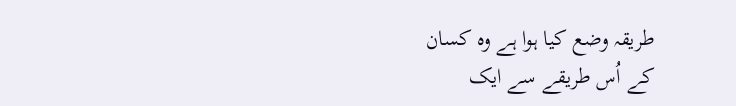طریقہ وضع کیا ہوا ہے وہ کسان
کے اُس طریقے سے ایک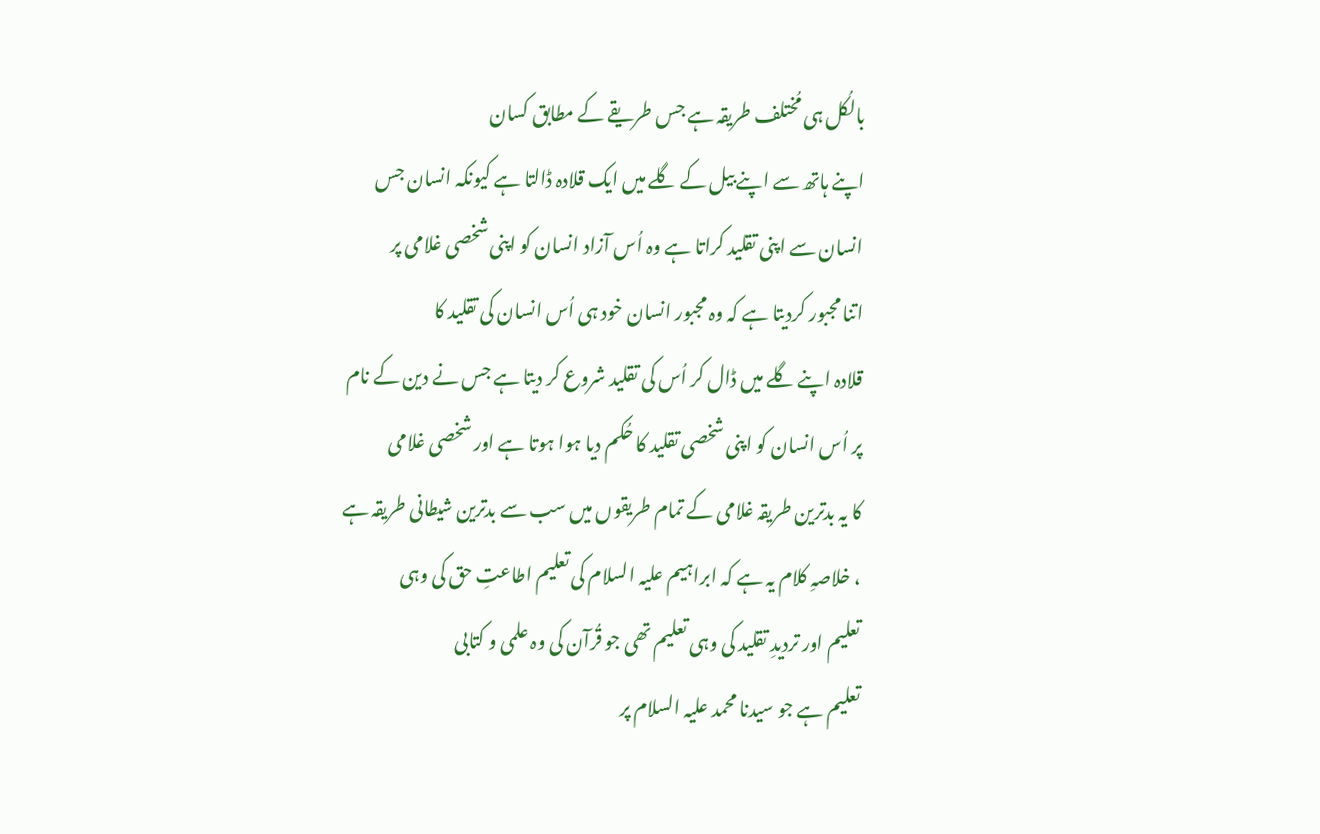بالکُل ہی مُختلف طریقہ ہے جس طریقے کے مطابق کسان
اپنے ہاتھ سے اپنے بیل کے گلے میں ایک قلادہ ڈالتا ہے کیونکہ انسان جس
انسان سے اپنی تقلید کراتا ہے وہ اُس آزاد انسان کو اپنی شخصی غلامی پر
اتنا مجبور کردیتا ہے کہ وہ مجبور انسان خود ہی اُس انسان کی تقلید کا
قلادہ اپنے گلے میں ڈال کر اُس کی تقلید شروع کر دیتا ہے جس نے دین کے نام
پر اُس انسان کو اپنی شخصی تقلید کا حُکم دیا ہوا ہوتا ہے اور شخصی غلامی
کا یہ بدترین طریقہ غلامی کے تمام طریقوں میں سب سے بدترین شیطانی طریقہ ہے
، خلاصہِ کلام یہ ہے کہ ابراہیم علیہ السلام کی تعلیم اطاعتِ حق کی وہی
تعلیم اور تردیدِ تقلید کی وہی تعلیم تھی جو قُرآن کی وہ علمی و کتابی
تعلیم ہے جو سیدنا محمد علیہ السلام پر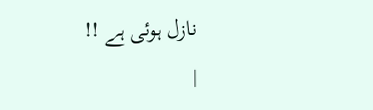نازل ہوئی ہے !!
|